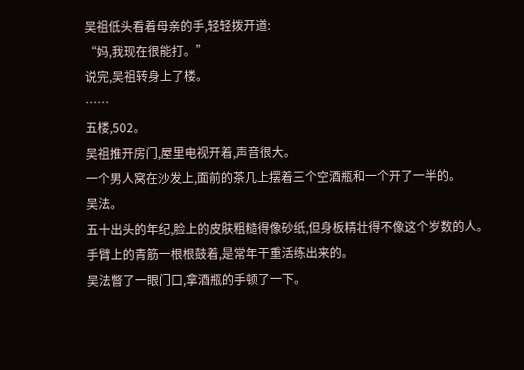吴祖低头看着母亲的手,轻轻拨开道:
“妈,我现在很能打。”
说完,吴祖转身上了楼。
……
五楼,502。
吴祖推开房门,屋里电视开着,声音很大。
一个男人窝在沙发上,面前的茶几上摆着三个空酒瓶和一个开了一半的。
吴法。
五十出头的年纪,脸上的皮肤粗糙得像砂纸,但身板精壮得不像这个岁数的人。
手臂上的青筋一根根鼓着,是常年干重活练出来的。
吴法瞥了一眼门口,拿酒瓶的手顿了一下。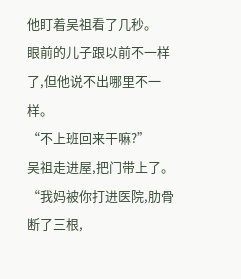他盯着吴祖看了几秒。
眼前的儿子跟以前不一样了,但他说不出哪里不一样。
“不上班回来干嘛?”
吴祖走进屋,把门带上了。
“我妈被你打进医院,肋骨断了三根,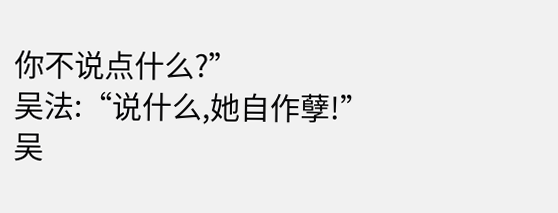你不说点什么?”
吴法:“说什么,她自作孽!”
吴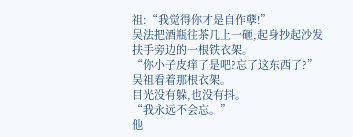祖:“我觉得你才是自作孽!”
吴法把酒瓶往茶几上一砸,起身抄起沙发扶手旁边的一根铁衣架。
“你小子皮痒了是吧?忘了这东西了?”
吴祖看着那根衣架。
目光没有躲,也没有抖。
“我永远不会忘。”
他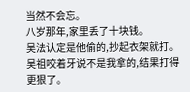当然不会忘。
八岁那年,家里丢了十块钱。
吴法认定是他偷的,抄起衣架就打。
吴祖咬着牙说不是我拿的,结果打得更狠了。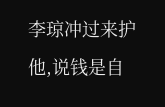李琼冲过来护他,说钱是自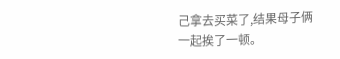己拿去买菜了,结果母子俩一起挨了一顿。